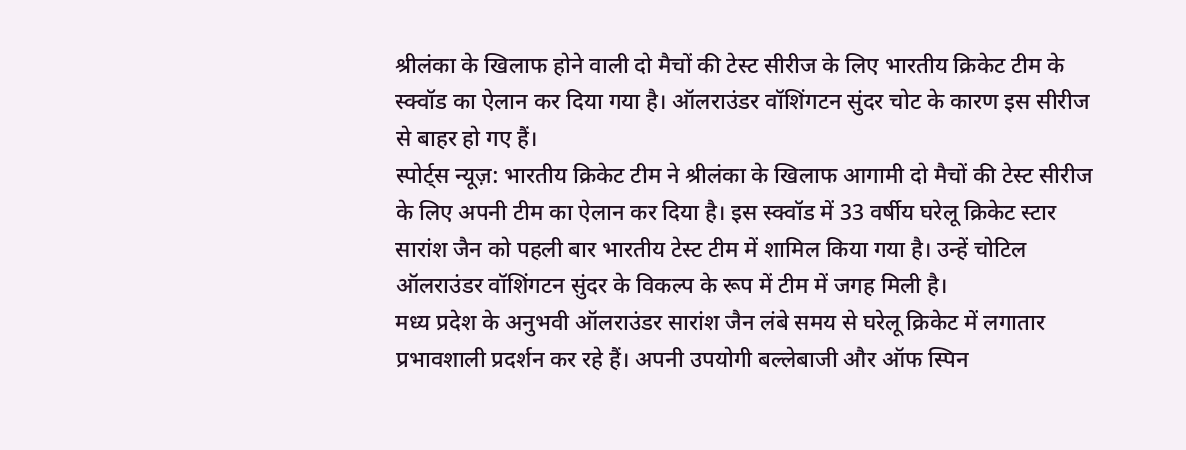श्रीलंका के खिलाफ होने वाली दो मैचों की टेस्ट सीरीज के लिए भारतीय क्रिकेट टीम के स्क्वॉड का ऐलान कर दिया गया है। ऑलराउंडर वॉशिंगटन सुंदर चोट के कारण इस सीरीज से बाहर हो गए हैं।
स्पोर्ट्स न्यूज़: भारतीय क्रिकेट टीम ने श्रीलंका के खिलाफ आगामी दो मैचों की टेस्ट सीरीज के लिए अपनी टीम का ऐलान कर दिया है। इस स्क्वॉड में 33 वर्षीय घरेलू क्रिकेट स्टार सारांश जैन को पहली बार भारतीय टेस्ट टीम में शामिल किया गया है। उन्हें चोटिल ऑलराउंडर वॉशिंगटन सुंदर के विकल्प के रूप में टीम में जगह मिली है।
मध्य प्रदेश के अनुभवी ऑलराउंडर सारांश जैन लंबे समय से घरेलू क्रिकेट में लगातार प्रभावशाली प्रदर्शन कर रहे हैं। अपनी उपयोगी बल्लेबाजी और ऑफ स्पिन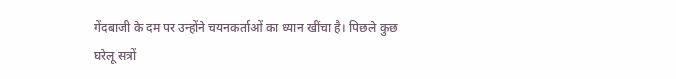गेंदबाजी के दम पर उन्होंने चयनकर्ताओं का ध्यान खींचा है। पिछले कुछ घरेलू सत्रों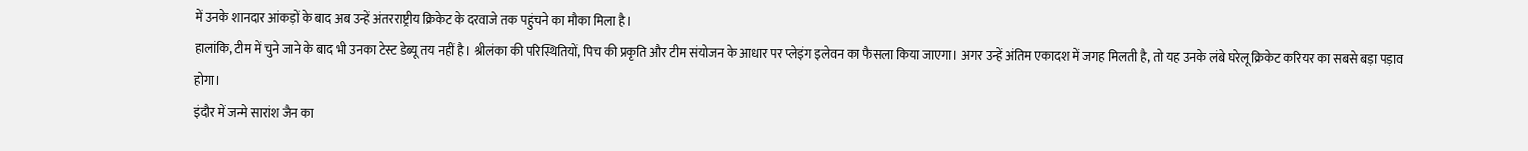में उनके शानदार आंकड़ों के बाद अब उन्हें अंतरराष्ट्रीय क्रिकेट के दरवाजे तक पहुंचने का मौका मिला है।
हालांकि, टीम में चुने जाने के बाद भी उनका टेस्ट डेब्यू तय नहीं है। श्रीलंका की परिस्थितियों, पिच की प्रकृति और टीम संयोजन के आधार पर प्लेइंग इलेवन का फैसला किया जाएगा। अगर उन्हें अंतिम एकादश में जगह मिलती है, तो यह उनके लंबे घरेलू क्रिकेट करियर का सबसे बड़ा पड़ाव होगा।
इंदौर में जन्मे सारांश जैन का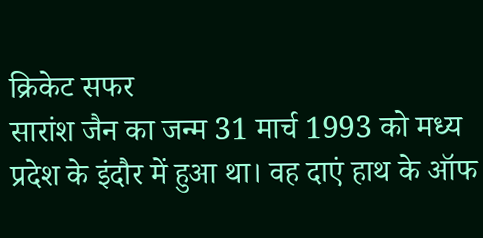क्रिकेट सफर
सारांश जैन का जन्म 31 मार्च 1993 को मध्य प्रदेश के इंदौर में हुआ था। वह दाएं हाथ के ऑफ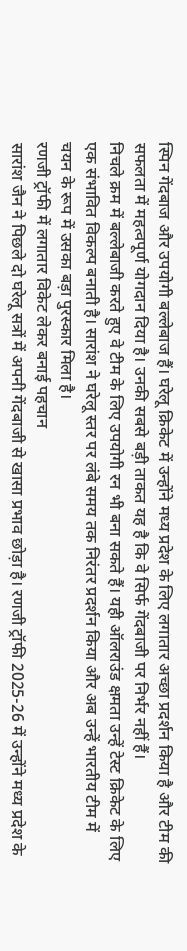स्पिन गेंदबाज और उपयोगी बल्लेबाज हैं। घरेलू क्रिकेट में उन्होंने मध्य प्रदेश के लिए लगातार अच्छा प्रदर्शन किया है और टीम की सफलता में महत्वपूर्ण योगदान दिया है। उनकी सबसे बड़ी ताकत यह है कि वे सिर्फ गेंदबाजी पर निर्भर नहीं हैं।
निचले क्रम में बल्लेबाजी करते हुए वे टीम के लिए उपयोगी रन भी बना सकते हैं। यही ऑलराउंड क्षमता उन्हें टेस्ट क्रिकेट के लिए एक संभावित विकल्प बनाती है। सारांश ने घरेलू स्तर पर लंबे समय तक निरंतर प्रदर्शन किया और अब उन्हें भारतीय टीम में चयन के रूप में उसका बड़ा पुरस्कार मिला है।
रणजी ट्रॉफी में लगातार विकेट लेकर बनाई पहचान
सारांश जैन ने पिछले दो घरेलू सत्रों में अपनी गेंदबाजी से खासा प्रभाव छोड़ा है। रणजी ट्रॉफी 2025-26 में उन्होंने मध्य प्रदेश के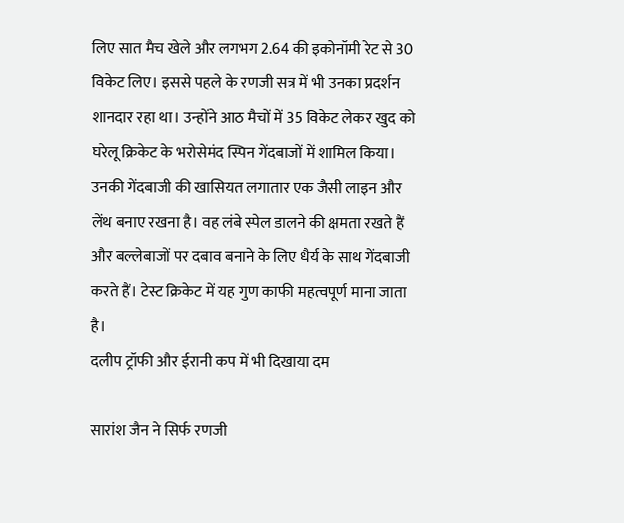लिए सात मैच खेले और लगभग 2.64 की इकोनॉमी रेट से 30 विकेट लिए। इससे पहले के रणजी सत्र में भी उनका प्रदर्शन शानदार रहा था। उन्होंने आठ मैचों में 35 विकेट लेकर खुद को घरेलू क्रिकेट के भरोसेमंद स्पिन गेंदबाजों में शामिल किया।
उनकी गेंदबाजी की खासियत लगातार एक जैसी लाइन और लेंथ बनाए रखना है। वह लंबे स्पेल डालने की क्षमता रखते हैं और बल्लेबाजों पर दबाव बनाने के लिए धैर्य के साथ गेंदबाजी करते हैं। टेस्ट क्रिकेट में यह गुण काफी महत्वपूर्ण माना जाता है।
दलीप ट्रॉफी और ईरानी कप में भी दिखाया दम

सारांश जैन ने सिर्फ रणजी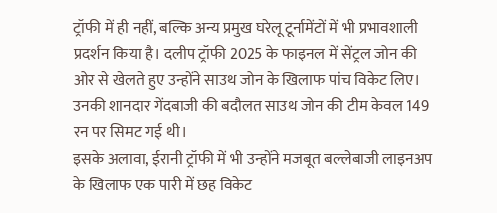ट्रॉफी में ही नहीं, बल्कि अन्य प्रमुख घरेलू टूर्नामेंटों में भी प्रभावशाली प्रदर्शन किया है। दलीप ट्रॉफी 2025 के फाइनल में सेंट्रल जोन की ओर से खेलते हुए उन्होंने साउथ जोन के खिलाफ पांच विकेट लिए। उनकी शानदार गेंदबाजी की बदौलत साउथ जोन की टीम केवल 149 रन पर सिमट गई थी।
इसके अलावा, ईरानी ट्रॉफी में भी उन्होंने मजबूत बल्लेबाजी लाइनअप के खिलाफ एक पारी में छह विकेट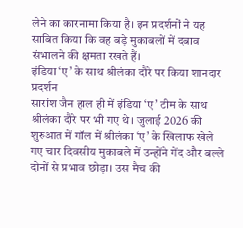लेने का कारनामा किया है। इन प्रदर्शनों ने यह साबित किया कि वह बड़े मुकाबलों में दबाव संभालने की क्षमता रखते हैं।
इंडिया ‘ए’ के साथ श्रीलंका दौरे पर किया शानदार प्रदर्शन
सारांश जैन हाल ही में इंडिया ‘ए’ टीम के साथ श्रीलंका दौरे पर भी गए थे। जुलाई 2026 की शुरुआत में गॉल में श्रीलंका ‘ए’ के खिलाफ खेले गए चार दिवसीय मुकाबले में उन्होंने गेंद और बल्ले दोनों से प्रभाव छोड़ा। उस मैच की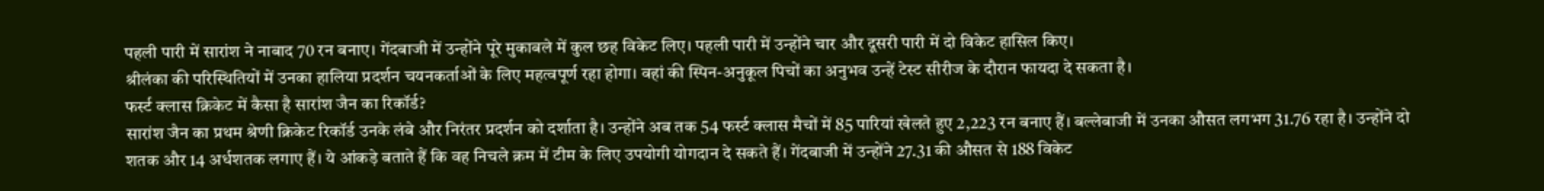पहली पारी में सारांश ने नाबाद 70 रन बनाए। गेंदबाजी में उन्होंने पूरे मुकाबले में कुल छह विकेट लिए। पहली पारी में उन्होंने चार और दूसरी पारी में दो विकेट हासिल किए।
श्रीलंका की परिस्थितियों में उनका हालिया प्रदर्शन चयनकर्ताओं के लिए महत्वपूर्ण रहा होगा। वहां की स्पिन-अनुकूल पिचों का अनुभव उन्हें टेस्ट सीरीज के दौरान फायदा दे सकता है।
फर्स्ट क्लास क्रिकेट में कैसा है सारांश जैन का रिकॉर्ड?
सारांश जैन का प्रथम श्रेणी क्रिकेट रिकॉर्ड उनके लंबे और निरंतर प्रदर्शन को दर्शाता है। उन्होंने अब तक 54 फर्स्ट क्लास मैचों में 85 पारियां खेलते हुए 2,223 रन बनाए हैं। बल्लेबाजी में उनका औसत लगभग 31.76 रहा है। उन्होंने दो शतक और 14 अर्धशतक लगाए हैं। ये आंकड़े बताते हैं कि वह निचले क्रम में टीम के लिए उपयोगी योगदान दे सकते हैं। गेंदबाजी में उन्होंने 27.31 की औसत से 188 विकेट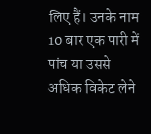लिए हैं। उनके नाम 10 बार एक पारी में पांच या उससे अधिक विकेट लेने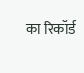का रिकॉर्ड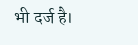भी दर्ज है।